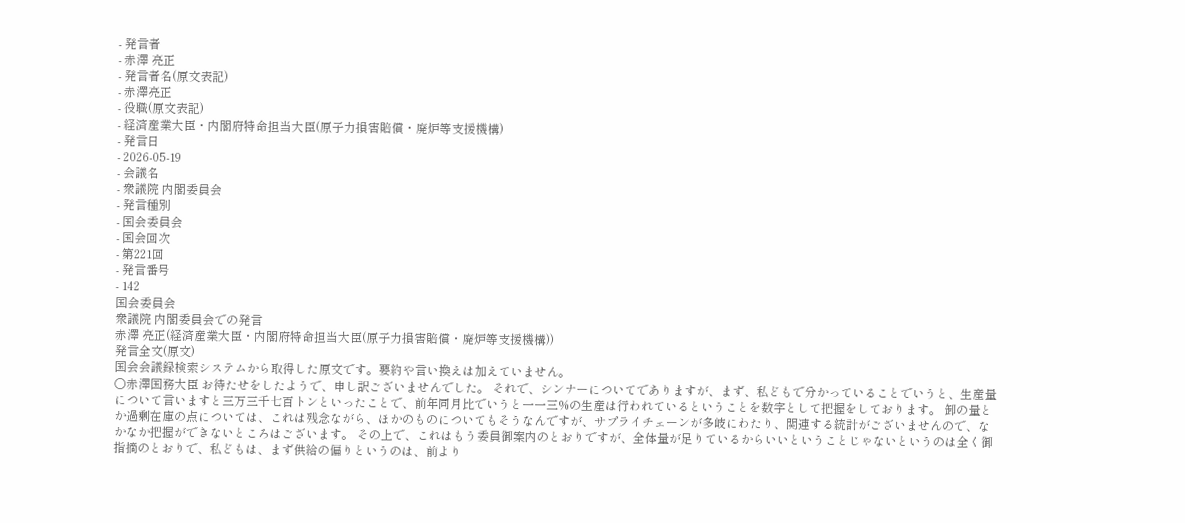- 発言者
- 赤澤 亮正
- 発言者名(原文表記)
- 赤澤亮正
- 役職(原文表記)
- 経済産業大臣・内閣府特命担当大臣(原子力損害賠償・廃炉等支援機構)
- 発言日
- 2026-05-19
- 会議名
- 衆議院 内閣委員会
- 発言種別
- 国会委員会
- 国会回次
- 第221回
- 発言番号
- 142
国会委員会
衆議院 内閣委員会での発言
赤澤 亮正(経済産業大臣・内閣府特命担当大臣(原子力損害賠償・廃炉等支援機構))
発言全文(原文)
国会会議録検索システムから取得した原文です。要約や言い換えは加えていません。
○赤澤国務大臣 お待たせをしたようで、申し訳ございませんでした。 それで、シンナーについてでありますが、まず、私どもで分かっていることでいうと、生産量について言いますと三万三千七百トンといったことで、前年同月比でいうと一一三%の生産は行われているということを数字として把握をしております。 卸の量とか過剰在庫の点については、これは残念ながら、ほかのものについてもそうなんですが、サプライチェーンが多岐にわたり、関連する統計がございませんので、なかなか把握ができないところはございます。 その上で、これはもう委員御案内のとおりですが、全体量が足りているからいいということじゃないというのは全く御指摘のとおりで、私どもは、まず供給の偏りというのは、前より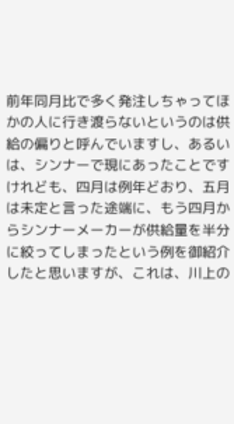前年同月比で多く発注しちゃってほかの人に行き渡らないというのは供給の偏りと呼んでいますし、あるいは、シンナーで現にあったことですけれども、四月は例年どおり、五月は未定と言った途端に、もう四月からシンナーメーカーが供給量を半分に絞ってしまったという例を御紹介したと思いますが、これは、川上の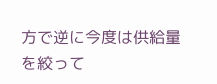方で逆に今度は供給量を絞って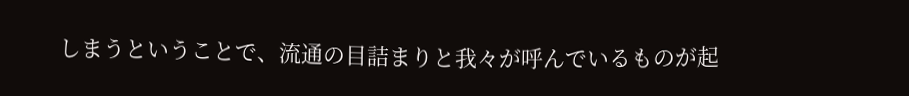しまうということで、流通の目詰まりと我々が呼んでいるものが起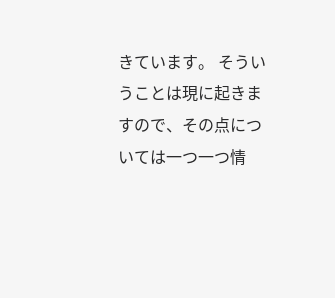きています。 そういうことは現に起きますので、その点については一つ一つ情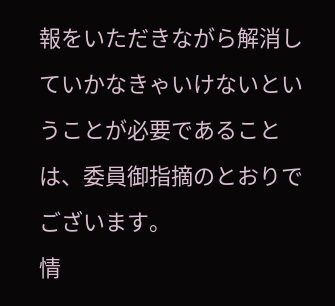報をいただきながら解消していかなきゃいけないということが必要であることは、委員御指摘のとおりでございます。
情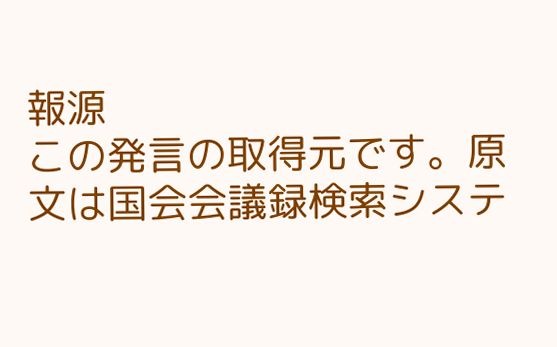報源
この発言の取得元です。原文は国会会議録検索システ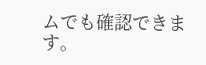ムでも確認できます。